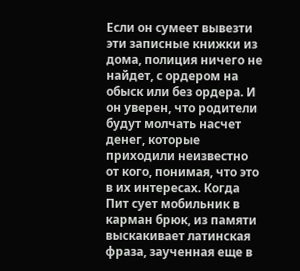Если он сумеет вывезти эти записные книжки из дома, полиция ничего не найдет, с ордером на обыск или без ордера. И он уверен, что родители будут молчать насчет денег, которые приходили неизвестно от кого, понимая, что это в их интересах. Когда Пит сует мобильник в карман брюк, из памяти выскакивает латинская фраза, заученная еще в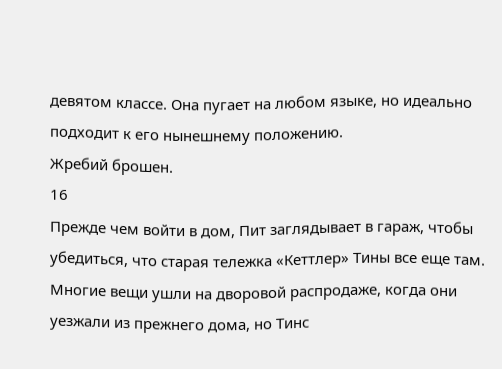девятом классе. Она пугает на любом языке, но идеально подходит к его нынешнему положению.
Жребий брошен.
16
Прежде чем войти в дом, Пит заглядывает в гараж, чтобы убедиться, что старая тележка «Кеттлер» Тины все еще там. Многие вещи ушли на дворовой распродаже, когда они уезжали из прежнего дома, но Тинс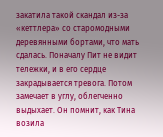закатила такой скандал из-за «кеттлера» со старомодными деревянными бортами, что мать сдалась. Поначалу Пит не видит тележки, и в его сердце закрадывается тревога. Потом замечает в углу, облегченно выдыхает. Он помнит, как Тина возила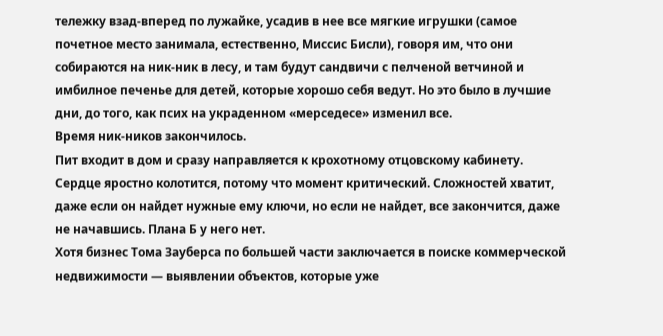тележку взад-вперед по лужайке, усадив в нее все мягкие игрушки (самое почетное место занимала, естественно, Миссис Бисли), говоря им, что они собираются на ник-ник в лесу, и там будут сандвичи с пелченой ветчиной и имбилное печенье для детей, которые хорошо себя ведут. Но это было в лучшие дни, до того, как псих на украденном «мерседесе» изменил все.
Время ник-ников закончилось.
Пит входит в дом и сразу направляется к крохотному отцовскому кабинету. Сердце яростно колотится, потому что момент критический. Сложностей хватит, даже если он найдет нужные ему ключи, но если не найдет, все закончится, даже не начавшись. Плана Б у него нет.
Хотя бизнес Тома Зауберса по большей части заключается в поиске коммерческой недвижимости — выявлении объектов, которые уже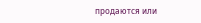продаются или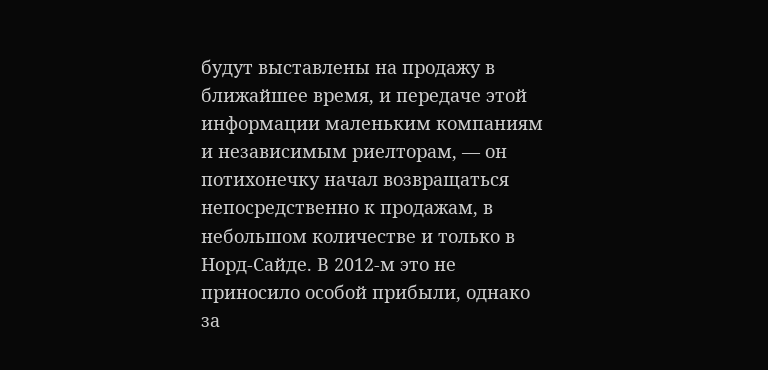будут выставлены на продажу в ближайшее время, и передаче этой информации маленьким компаниям и независимым риелторам, — он потихонечку начал возвращаться непосредственно к продажам, в небольшом количестве и только в Норд-Сайде. В 2012-м это не приносило особой прибыли, однако за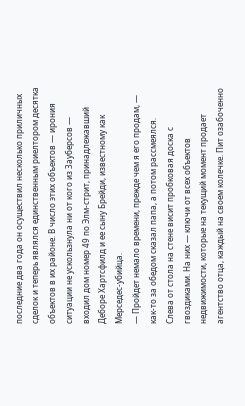последние два года он осуществил несколько приличных сделок и теперь являлся единственным риелтором десятка объектов в их районе. В число этих объектов — ирония ситуации не ускользнула ни от кого из Зауберсов — входил дом номер 49 по Элм-стрит, принадлежавший Деборе Хартсфилд и ее сыну Брейди, известному как Мерседес-убийца.
— Пройдет немало времени, прежде чем я его продам, — как-то за обедом сказал папа, а потом рассмеялся.
Слева от стола на стене висит пробковая доска с гвоздиками. На них — ключи от всех объектов недвижимости, которые на текущий момент продает агентство отца, каждый на своем колечке. Пит озабоченно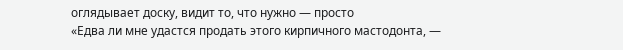оглядывает доску, видит то, что нужно — просто
«Едва ли мне удастся продать этого кирпичного мастодонта, —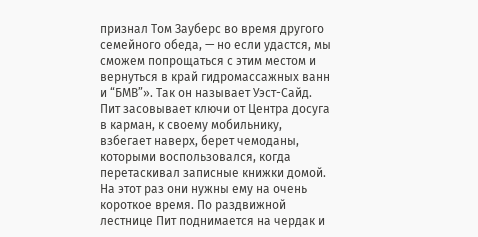признал Том Зауберс во время другого семейного обеда, — но если удастся, мы сможем попрощаться с этим местом и вернуться в край гидромассажных ванн и “БМВ”». Так он называет Уэст-Сайд.
Пит засовывает ключи от Центра досуга в карман, к своему мобильнику, взбегает наверх, берет чемоданы, которыми воспользовался, когда перетаскивал записные книжки домой. На этот раз они нужны ему на очень короткое время. По раздвижной лестнице Пит поднимается на чердак и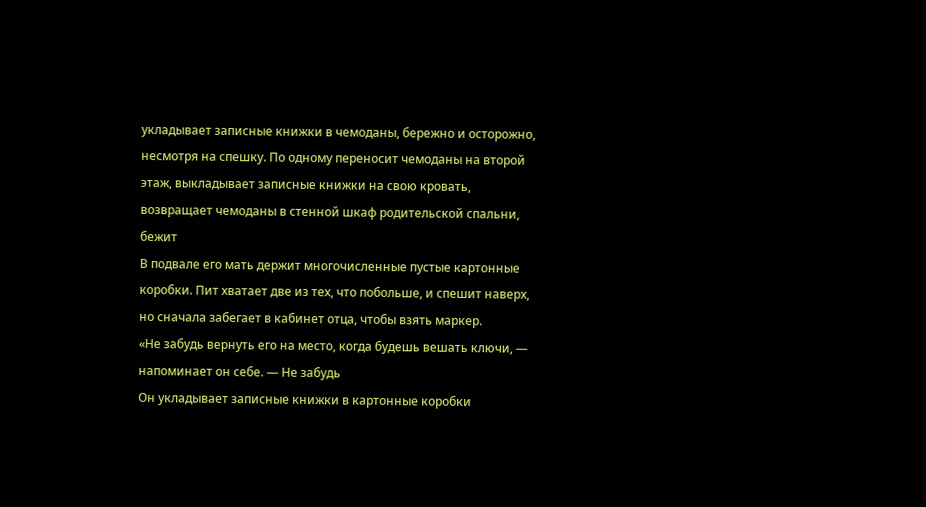укладывает записные книжки в чемоданы, бережно и осторожно, несмотря на спешку. По одному переносит чемоданы на второй этаж, выкладывает записные книжки на свою кровать, возвращает чемоданы в стенной шкаф родительской спальни, бежит
В подвале его мать держит многочисленные пустые картонные коробки. Пит хватает две из тех, что побольше, и спешит наверх, но сначала забегает в кабинет отца, чтобы взять маркер.
«Не забудь вернуть его на место, когда будешь вешать ключи, — напоминает он себе. — Не забудь
Он укладывает записные книжки в картонные коробки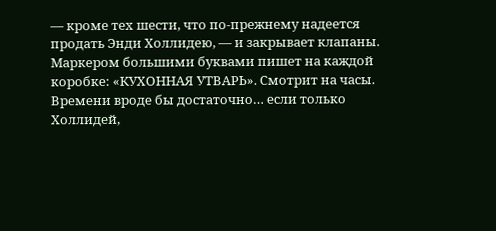— кроме тех шести, что по-прежнему надеется продать Энди Холлидею, — и закрывает клапаны. Маркером большими буквами пишет на каждой коробке: «КУХОННАЯ УТВАРЬ». Смотрит на часы. Времени вроде бы достаточно… если только Холлидей,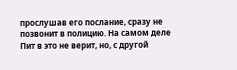прослушав его послание, сразу не позвонит в полицию. На самом деле Пит в это не верит, но, с другой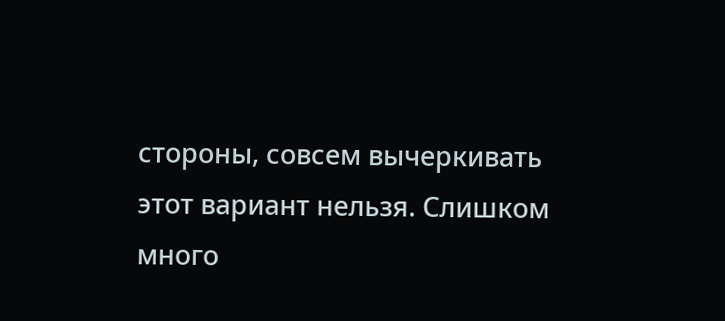стороны, совсем вычеркивать этот вариант нельзя. Слишком много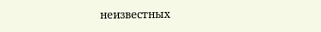неизвестных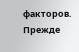факторов. Прежде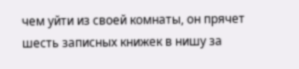чем уйти из своей комнаты, он прячет шесть записных книжек в нишу за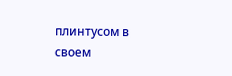плинтусом в своем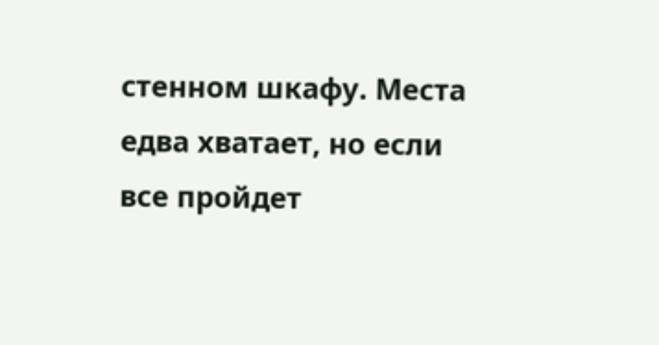стенном шкафу. Места едва хватает, но если все пройдет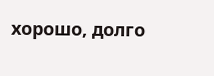хорошо, долго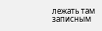лежать там записным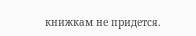книжкам не придется.